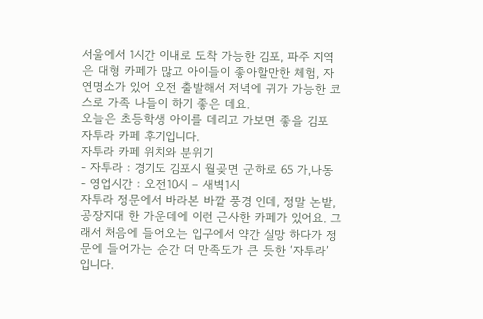서울에서 1시간 이내로 도착 가능한 김포, 파주 지역은 대형 카페가 많고 아이들이 좋아할만한 체험, 자연명소가 있어 오전 출발해서 저녁에 귀가 가능한 코스로 가족 나들이 하기 좋은 데요.
오늘은 초등학생 아이를 데리고 가보면 좋을 김포 자투라 카페 후기입니다.
자투라 카페 위치와 분위기
- 자투라 : 경기도 김포시 월곶면 군하로 65 가,나동
- 영업시간 : 오전10시 – 새벽1시
자투라 정문에서 바라본 바깥 풍경 인데, 정말 논밭,공장지대 한 가운데에 이런 근사한 카페가 있어요. 그래서 처음에 들어오는 입구에서 약간 실망 하다가 정문에 들어가는 순간 더 만족도가 큰 듯한 ‘자투라’ 입니다.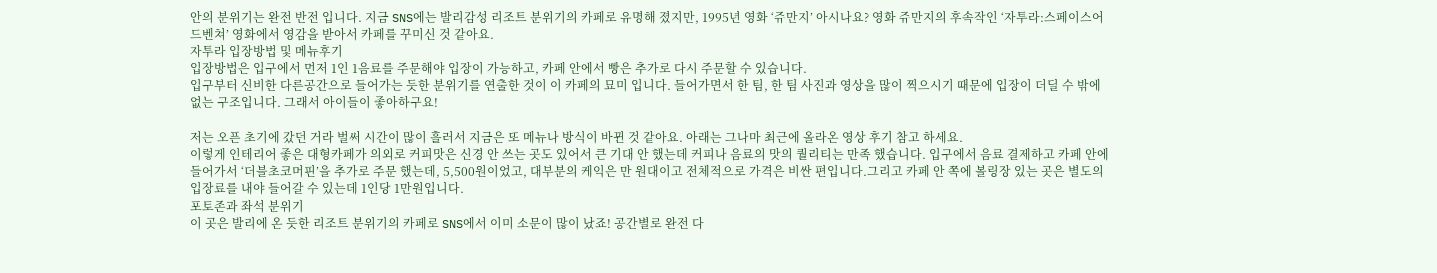안의 분위기는 완전 반전 입니다. 지금 SNS에는 발리감성 리조트 분위기의 카페로 유명해 졌지만, 1995년 영화 ‘쥬만지’ 아시나요? 영화 쥬만지의 후속작인 ‘자투라:스페이스어드벤쳐’ 영화에서 영감을 받아서 카페를 꾸미신 것 같아요.
자투라 입장방법 및 메뉴후기
입장방법은 입구에서 먼저 1인 1음료를 주문해야 입장이 가능하고, 카페 안에서 빵은 추가로 다시 주문할 수 있습니다.
입구부터 신비한 다른공간으로 들어가는 듯한 분위기를 연출한 것이 이 카페의 묘미 입니다. 들어가면서 한 팀, 한 팀 사진과 영상을 많이 찍으시기 때문에 입장이 더딜 수 밖에 없는 구조입니다. 그래서 아이들이 좋아하구요!

저는 오픈 초기에 갔던 거라 벌써 시간이 많이 흘러서 지금은 또 메뉴나 방식이 바뀐 것 같아요. 아래는 그나마 최근에 올라온 영상 후기 참고 하세요.
이렇게 인테리어 좋은 대형카페가 의외로 커피맛은 신경 안 쓰는 곳도 있어서 큰 기대 안 했는데 커피나 음료의 맛의 퀄리티는 만족 했습니다. 입구에서 음료 결제하고 카페 안에 들어가서 ‘더블초코머핀’을 추가로 주문 했는데, 5,500원이었고, 대부분의 케익은 만 원대이고 전체적으로 가격은 비싼 편입니다.그리고 카페 안 쪽에 볼링장 있는 곳은 별도의 입장료를 내야 들어갈 수 있는데 1인당 1만원입니다.
포토존과 좌석 분위기
이 곳은 발리에 온 듯한 리조트 분위기의 카페로 SNS에서 이미 소문이 많이 났죠! 공간별로 완전 다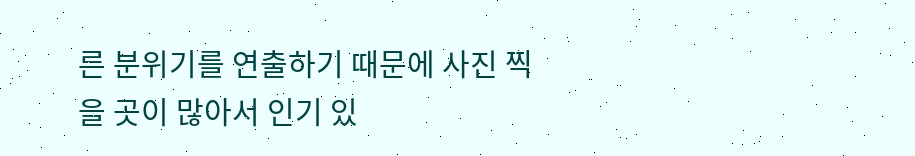른 분위기를 연출하기 때문에 사진 찍을 곳이 많아서 인기 있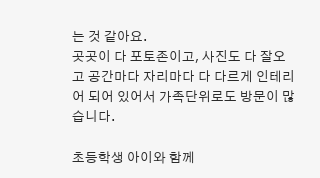는 것 같아요.
곳곳이 다 포토존이고, 사진도 다 잘오고 공간마다 자리마다 다 다르게 인테리어 되어 있어서 가족단위로도 방문이 많습니다.

초등학생 아이와 함께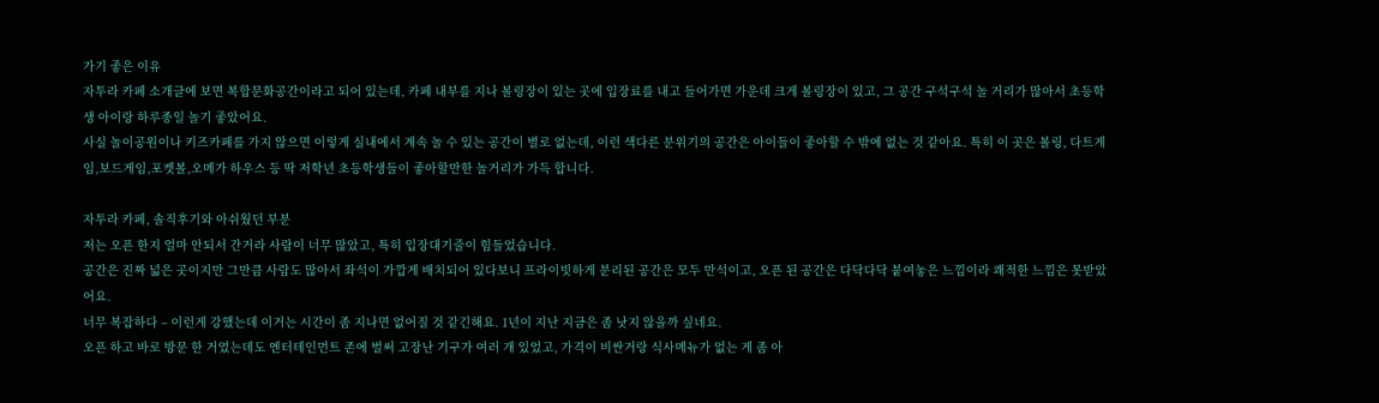가기 좋은 이유
자투라 카페 소개글에 보면 복합문화공간이라고 되어 있는데, 카페 내부를 지나 볼링장이 있는 곳에 입장료를 내고 들어가면 가운데 크게 볼링장이 있고, 그 공간 구석구석 놀 거리가 많아서 초등학생 아이랑 하루종일 놀기 좋았어요.
사실 놀이공원이나 키즈카페를 가지 않으면 이렇게 실내에서 계속 놀 수 있는 공간이 별로 없는데, 이런 색다른 분위기의 공간은 아이들이 좋아할 수 밖에 없는 것 같아요. 특히 이 곳은 볼링, 다트게임,보드게임,포켓볼,오메가 하우스 등 딱 저학년 초등학생들이 좋아할만한 놀거리가 가득 합니다.

자투라 카페, 솔직후기와 아쉬웠던 부분
저는 오픈 한지 얼마 안되서 간거라 사람이 너무 많았고, 특히 입장대기줄이 힘들었습니다.
공간은 진짜 넓은 곳이지만 그만큼 사람도 많아서 좌석이 가깝게 배치되어 있다보니 프라이빗하게 분리된 공간은 모두 만석이고, 오픈 된 공간은 다닥다닥 붙여놓은 느낌이라 쾌적한 느낌은 못받았어요.
너무 복잡하다 – 이런게 강했는데 이거는 시간이 좀 지나면 없어질 것 같긴해요. 1년이 지난 지금은 좀 낫지 않을까 싶네요.
오픈 하고 바로 방문 한 거였는데도 엔터테인먼트 존에 벌써 고장난 기구가 여러 개 있었고, 가격이 비싼거랑 식사메뉴가 없는 게 좀 아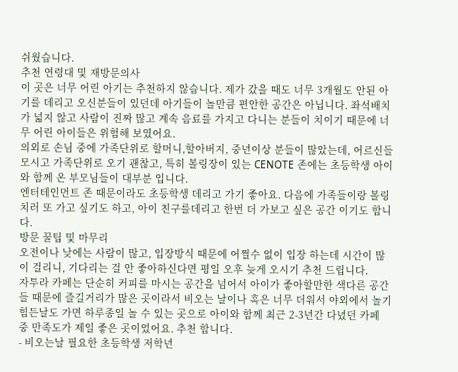쉬웠습니다.
추천 연령대 및 재방문의사
이 곳은 너무 어린 아기는 추천하지 않습니다. 제가 갔을 때도 너무 3개월도 안된 아기를 데리고 오신분들이 있던데 아기들이 놀만큼 편안한 공간은 아닙니다. 좌석배치가 넓지 않고 사람이 진짜 많고 계속 음료를 가지고 다니는 분들이 치이기 때문에 너무 어린 아이들은 위험해 보였어요.
의외로 손님 중에 가족단위로 할머니,할아버지, 중년이상 분들이 많았는데, 어르신들 모시고 가족단위로 오기 괜찮고, 특히 볼링장이 있는 CENOTE 존에는 초등학생 아이와 함께 온 부모님들이 대부분 입니다.
엔터테인먼트 존 때문이라도 초등학생 데리고 가기 좋아요. 다음에 가족들이랑 볼링치러 또 가고 싶기도 하고, 아이 친구를데리고 한번 더 가보고 싶은 공간 이기도 합니다.
방문 꿀팁 및 마무리
오전이나 낮에는 사람이 많고, 입장방식 때문에 어쩔수 없이 입장 하는데 시간이 많이 걸리니, 기다리는 걸 안 좋아하신다면 평일 오후 늦게 오시기 추천 드립니다.
자투라 카페는 단순히 커피를 마시는 공간을 넘어서 아이가 좋아할만한 색다른 공간들 때문에 즐길거리가 많은 곳이라서 비오는 날이나 혹은 너무 더워서 야외에서 놀기 힘든날도 가면 하루종일 놀 수 있는 곳으로 아이와 함께 최근 2-3년간 다녔던 카페 중 만족도가 제일 좋은 곳이었어요. 추천 합니다.
- 비오는날 필요한 초등학생 저학년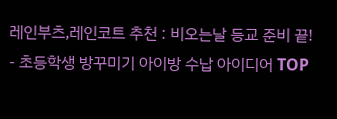레인부츠,레인코트 추천 : 비오는날 등교 준비 끝!
- 초등학생 방꾸미기 아이방 수납 아이디어 TOP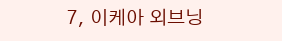7, 이케아 외브닝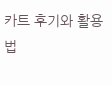카트 후기와 활용법